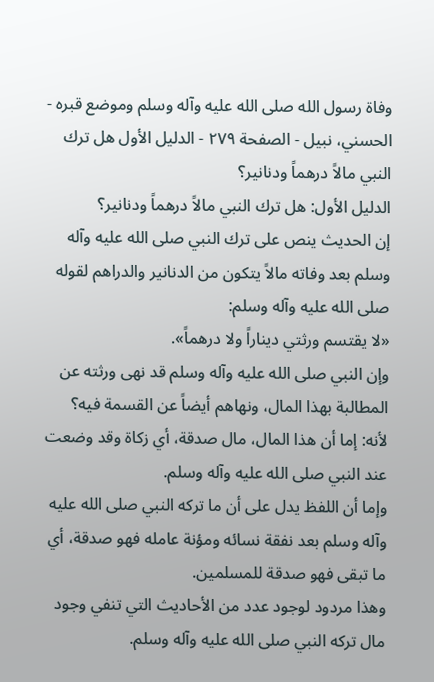وفاة رسول الله صلى الله عليه وآله وسلم وموضع قبره - الحسني، نبيل - الصفحة ٢٧٩ - الدليل الأول هل ترك النبي مالاً درهماً ودنانير؟
الدليل الأول: هل ترك النبي مالاً درهماً ودنانير؟
إن الحديث ينص على ترك النبي صلى الله عليه وآله وسلم بعد وفاته مالاً يتكون من الدنانير والدراهم لقوله صلى الله عليه وآله وسلم:
«لا يقتسم ورثتي ديناراً ولا درهماً».
وإن النبي صلى الله عليه وآله وسلم قد نهى ورثته عن المطالبة بهذا المال، ونهاهم أيضاً عن القسمة فيه؟
لأنه: إما أن هذا المال، مال صدقة، أي زكاة وقد وضعت عند النبي صلى الله عليه وآله وسلم.
وإما أن اللفظ يدل على أن ما تركه النبي صلى الله عليه وآله وسلم بعد نفقة نسائه ومؤنة عامله فهو صدقة، أي ما تبقى فهو صدقة للمسلمين.
وهذا مردود لوجود عدد من الأحاديث التي تنفي وجود مال تركه النبي صلى الله عليه وآله وسلم.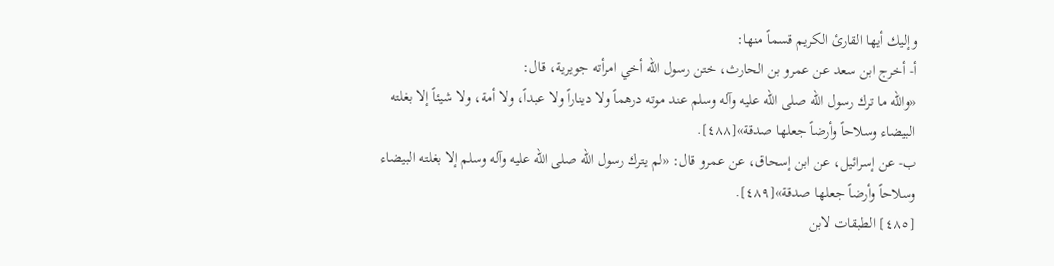وإليك أيها القارئ الكريم قسماً منها:
أ- أخرج ابن سعد عن عمرو بن الحارث، ختن رسول الله أخي امرأته جويرية، قال:
«والله ما ترك رسول الله صلى الله عليه وآله وسلم عند موته درهماً ولا ديناراً ولا عبداً، ولا أمة، ولا شيئاً إلا بغلته البيضاء وسلاحاً وأرضاً جعلها صدقة»[٤٨٨].
ب- عن إسرائيل، عن ابن إسحاق، عن عمرو قال: «لم يترك رسول الله صلى الله عليه وآله وسلم إلا بغلته البيضاء وسلاحاً وأرضاً جعلها صدقة»[٤٨٩].
[٤٨٥] الطبقات لابن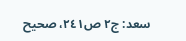سعد: ج٢ ص٢٤١، صحيح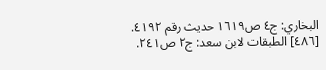البخاري: ج٤ ص١٦١٩ حديث رقم ٤١٩٢.
[٤٨٦] الطبقات لابن سعد: ج٢ ص٢٤١.